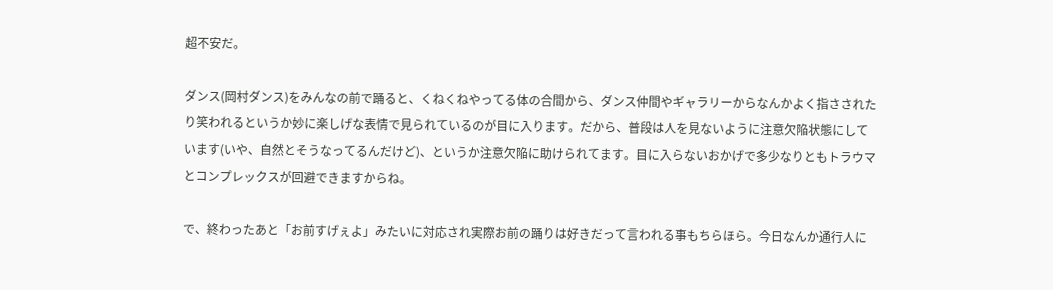超不安だ。

ダンス(岡村ダンス)をみんなの前で踊ると、くねくねやってる体の合間から、ダンス仲間やギャラリーからなんかよく指さされたり笑われるというか妙に楽しげな表情で見られているのが目に入ります。だから、普段は人を見ないように注意欠陥状態にしています(いや、自然とそうなってるんだけど)、というか注意欠陥に助けられてます。目に入らないおかげで多少なりともトラウマとコンプレックスが回避できますからね。

で、終わったあと「お前すげぇよ」みたいに対応され実際お前の踊りは好きだって言われる事もちらほら。今日なんか通行人に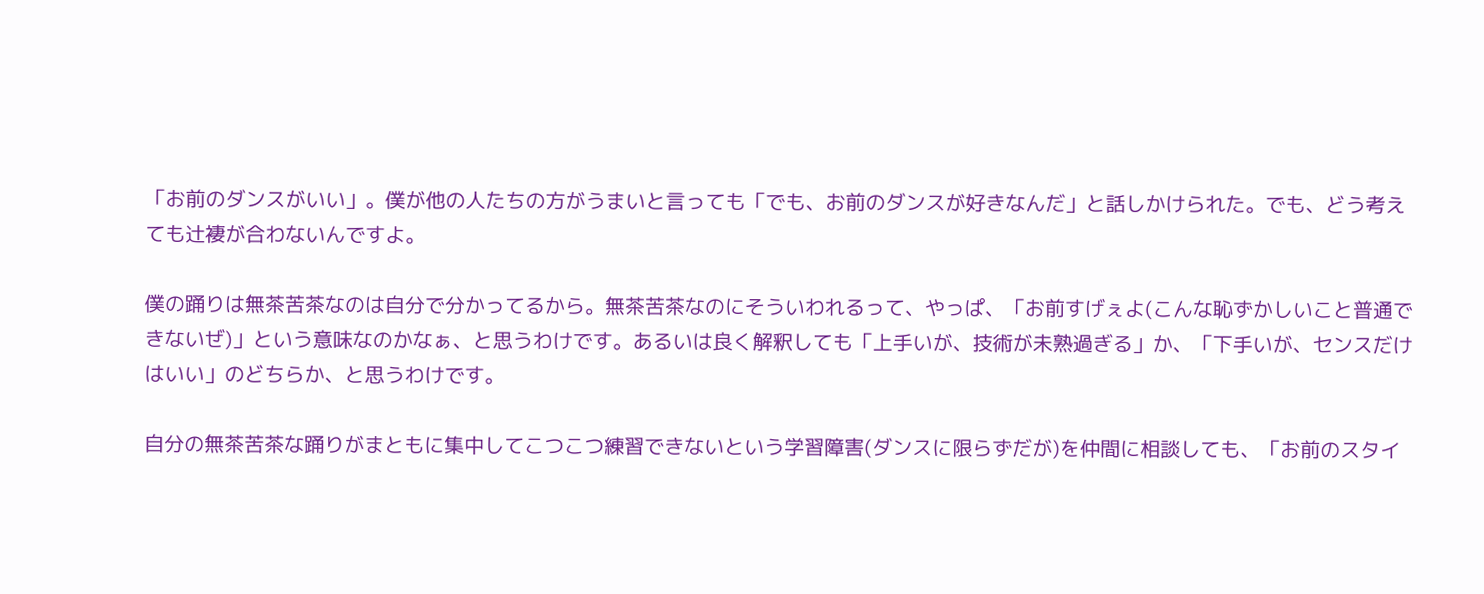「お前のダンスがいい」。僕が他の人たちの方がうまいと言っても「でも、お前のダンスが好きなんだ」と話しかけられた。でも、どう考えても辻褄が合わないんですよ。

僕の踊りは無茶苦茶なのは自分で分かってるから。無茶苦茶なのにそういわれるって、やっぱ、「お前すげぇよ(こんな恥ずかしいこと普通できないぜ)」という意味なのかなぁ、と思うわけです。あるいは良く解釈しても「上手いが、技術が未熟過ぎる」か、「下手いが、センスだけはいい」のどちらか、と思うわけです。

自分の無茶苦茶な踊りがまともに集中してこつこつ練習できないという学習障害(ダンスに限らずだが)を仲間に相談しても、「お前のスタイ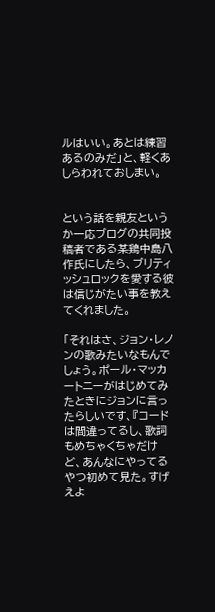ルはいい。あとは練習あるのみだ」と、軽くあしらわれておしまい。


という話を親友というか一応ブログの共同投稿者である某鶏中島八作氏にしたら、ブリティッシュロックを愛する彼は信じがたい事を教えてくれました。

「それはさ、ジョン・レノンの歌みたいなもんでしょう。ポール・マッカートニーがはじめてみたときにジョンに言ったらしいです、『コードは間違ってるし、歌詞もめちゃくちゃだけど、あんなにやってるやつ初めて見た。すげえよ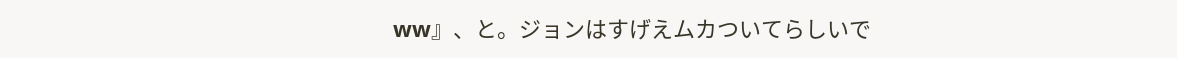ww』、と。ジョンはすげえムカついてらしいで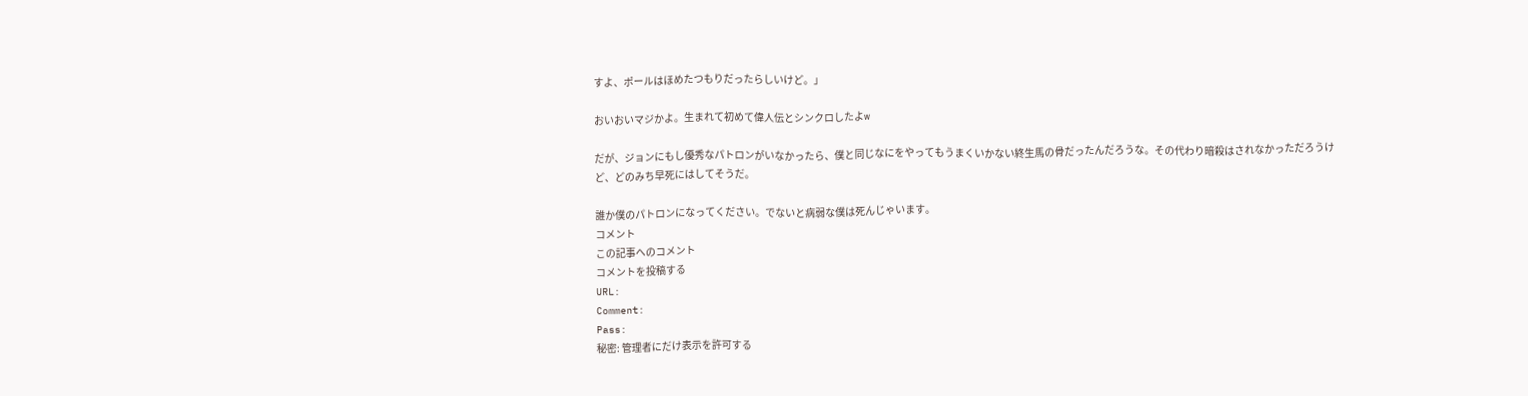すよ、ポールはほめたつもりだったらしいけど。」

おいおいマジかよ。生まれて初めて偉人伝とシンクロしたよw

だが、ジョンにもし優秀なパトロンがいなかったら、僕と同じなにをやってもうまくいかない終生馬の骨だったんだろうな。その代わり暗殺はされなかっただろうけど、どのみち早死にはしてそうだ。

誰か僕のパトロンになってください。でないと病弱な僕は死んじゃいます。
コメント
この記事へのコメント
コメントを投稿する
URL:
Comment:
Pass:
秘密: 管理者にだけ表示を許可する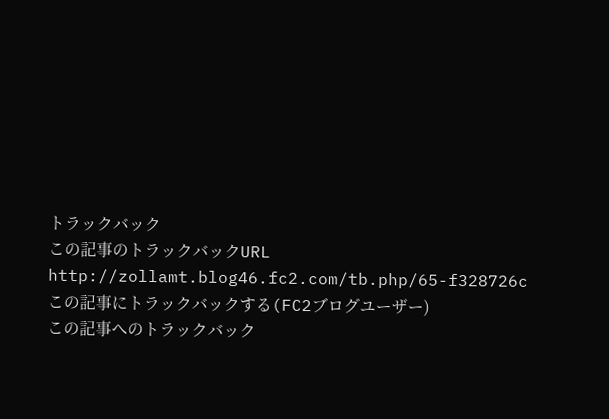トラックバック
この記事のトラックバックURL
http://zollamt.blog46.fc2.com/tb.php/65-f328726c
この記事にトラックバックする(FC2ブログユーザー)
この記事へのトラックバック